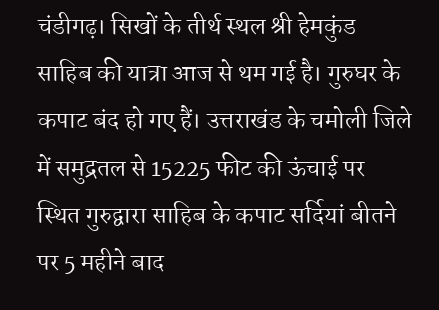चंडीगढ़। सिखों के तीर्थ स्थल श्री हेमकुंड साहिब की यात्रा आज से थम गई है। गुरुघर के कपाट बंद हो गए हैं। उत्तराखंड के चमोली जिले में समुद्रतल से 15225 फीट की ऊंचाई पर स्थित गुरुद्वारा साहिब के कपाट सर्दियां बीतने पर 5 महीने बाद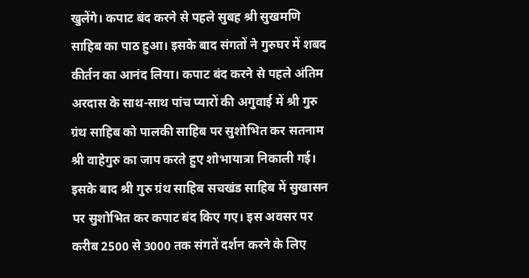खुलेंगे। कपाट बंद करने से पहले सुबह श्री सुखमणि साहिब का पाठ हुआ। इसके बाद संगतों ने गुरुघर में शबद कीर्तन का आनंद लिया। कपाट बंद करने से पहले अंतिम अरदास के साथ-साथ पांच प्यारों की अगुवाई में श्री गुरु ग्रंथ साहिब को पालकी साहिब पर सुशोभित कर सतनाम श्री वाहेगुरु का जाप करते हुए शोभायात्रा निकाली गई। इसके बाद श्री गुरु ग्रंथ साहिब सचखंड साहिब में सुखासन पर सुशोभित कर कपाट बंद किए गए। इस अवसर पर करीब 2500 से 3000 तक संगतें दर्शन करने के लिए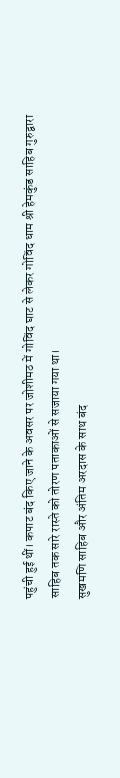पहुंची हुई थीं। कपाट बंद किए जाने के अवसर पर जोशीमठ में गोविंद घाट से लेकर गोविंद धाम श्री हेमकुंड साहिब गुरुद्वारा साहिब तक सारे रास्ते को तोरण पताकाओं से सजाया गया था।
सुखमणि साहिब और अंतिम अरदास के साथ बंद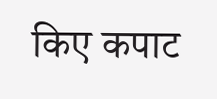किए कपाट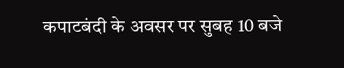कपाटबंदी के अवसर पर सुबह 10 बजे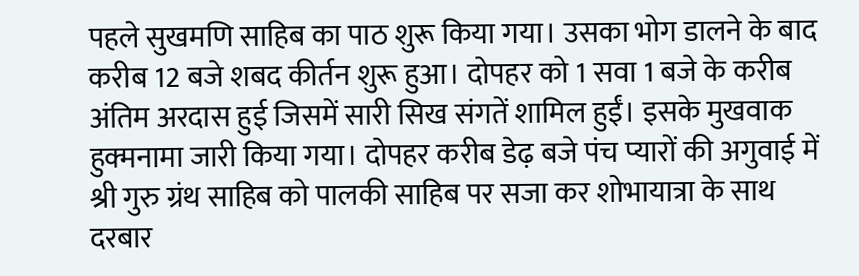पहले सुखमणि साहिब का पाठ शुरू किया गया। उसका भोग डालने के बाद करीब 12 बजे शबद कीर्तन शुरू हुआ। दोपहर को 1 सवा 1 बजे के करीब अंतिम अरदास हुई जिसमें सारी सिख संगतें शामिल हुईं। इसके मुखवाक हुक्मनामा जारी किया गया। दोपहर करीब डेढ़ बजे पंच प्यारों की अगुवाई में श्री गुरु ग्रंथ साहिब को पालकी साहिब पर सजा कर शोभायात्रा के साथ दरबार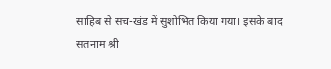साहिब से सच-खंड में सुशोभित किया गया। इसके बाद सतनाम श्री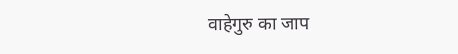वाहेगुरु का जाप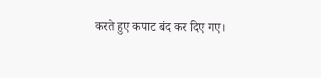करते हुए कपाट बंद कर दिए गए।